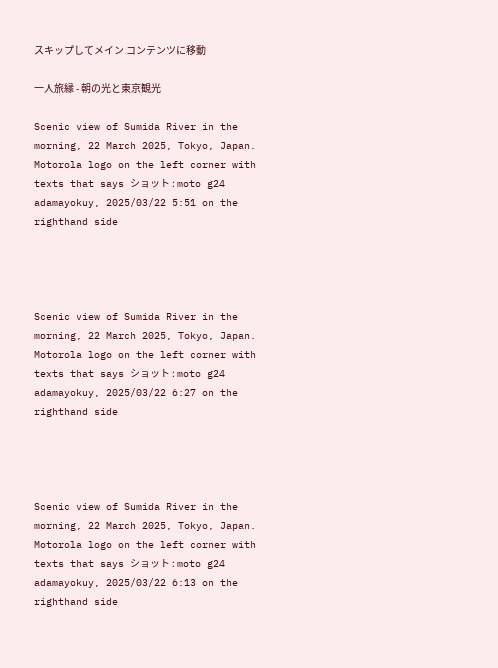スキップしてメイン コンテンツに移動

一人旅縁 - 朝の光と東京観光

Scenic view of Sumida River in the morning, 22 March 2025, Tokyo, Japan. Motorola logo on the left corner with texts that says ショット : moto g24 adamayokuy, 2025/03/22 5:51 on the righthand side




Scenic view of Sumida River in the morning, 22 March 2025, Tokyo, Japan. Motorola logo on the left corner with texts that says ショット : moto g24 adamayokuy, 2025/03/22 6:27 on the righthand side




Scenic view of Sumida River in the morning, 22 March 2025, Tokyo, Japan. Motorola logo on the left corner with texts that says ショット : moto g24 adamayokuy, 2025/03/22 6:13 on the righthand side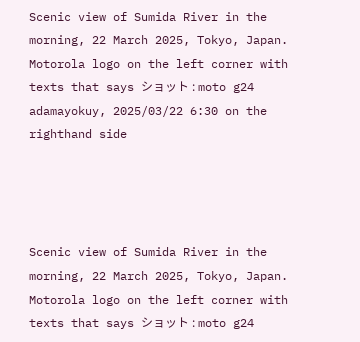Scenic view of Sumida River in the morning, 22 March 2025, Tokyo, Japan. Motorola logo on the left corner with texts that says ショット : moto g24 adamayokuy, 2025/03/22 6:30 on the righthand side




Scenic view of Sumida River in the morning, 22 March 2025, Tokyo, Japan. Motorola logo on the left corner with texts that says ショット : moto g24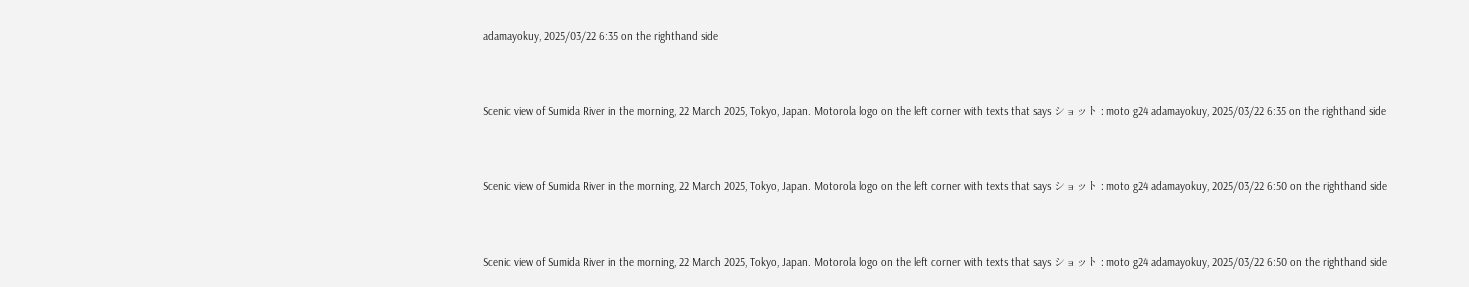adamayokuy, 2025/03/22 6:35 on the righthand side




Scenic view of Sumida River in the morning, 22 March 2025, Tokyo, Japan. Motorola logo on the left corner with texts that says ショット : moto g24 adamayokuy, 2025/03/22 6:35 on the righthand side




Scenic view of Sumida River in the morning, 22 March 2025, Tokyo, Japan. Motorola logo on the left corner with texts that says ショット : moto g24 adamayokuy, 2025/03/22 6:50 on the righthand side




Scenic view of Sumida River in the morning, 22 March 2025, Tokyo, Japan. Motorola logo on the left corner with texts that says ショット : moto g24 adamayokuy, 2025/03/22 6:50 on the righthand side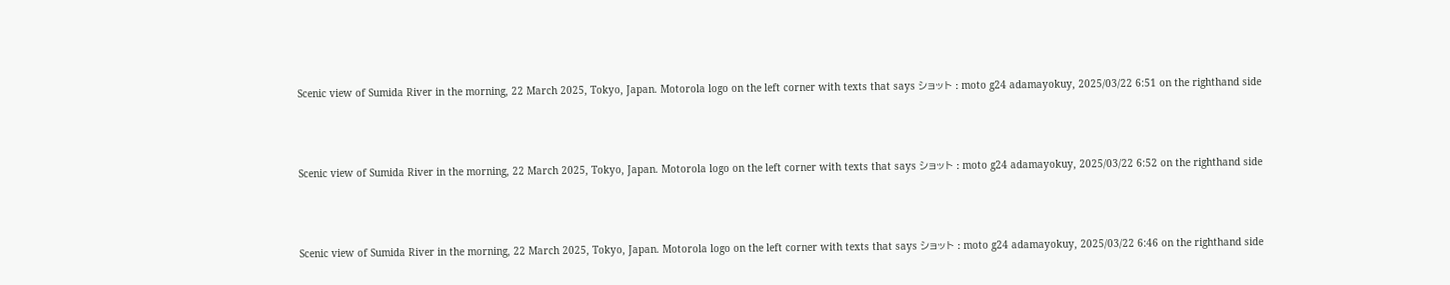Scenic view of Sumida River in the morning, 22 March 2025, Tokyo, Japan. Motorola logo on the left corner with texts that says ショット : moto g24 adamayokuy, 2025/03/22 6:51 on the righthand side




Scenic view of Sumida River in the morning, 22 March 2025, Tokyo, Japan. Motorola logo on the left corner with texts that says ショット : moto g24 adamayokuy, 2025/03/22 6:52 on the righthand side




Scenic view of Sumida River in the morning, 22 March 2025, Tokyo, Japan. Motorola logo on the left corner with texts that says ショット : moto g24 adamayokuy, 2025/03/22 6:46 on the righthand side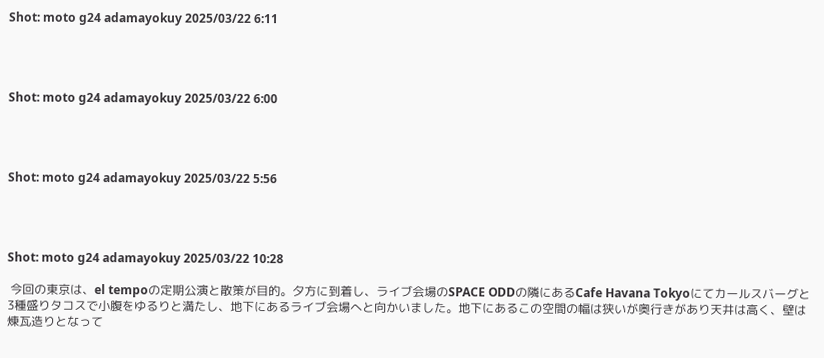Shot: moto g24 adamayokuy 2025/03/22 6:11




Shot: moto g24 adamayokuy 2025/03/22 6:00




Shot: moto g24 adamayokuy 2025/03/22 5:56




Shot: moto g24 adamayokuy 2025/03/22 10:28

 今回の東京は、el tempoの定期公演と散策が目的。夕方に到着し、ライブ会場のSPACE ODDの隣にあるCafe Havana Tokyoにてカールスバーグと3種盛りタコスで小腹をゆるりと満たし、地下にあるライブ会場へと向かいました。地下にあるこの空間の幅は狭いが奥行きがあり天井は高く、壁は煉瓦造りとなって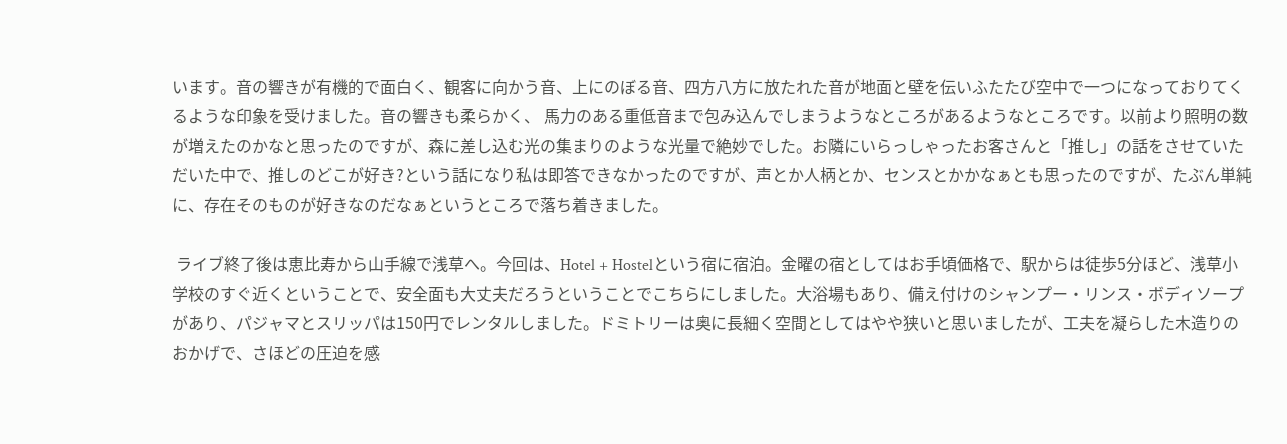います。音の響きが有機的で面白く、観客に向かう音、上にのぼる音、四方八方に放たれた音が地面と壁を伝いふたたび空中で一つになっておりてくるような印象を受けました。音の響きも柔らかく、 馬力のある重低音まで包み込んでしまうようなところがあるようなところです。以前より照明の数が増えたのかなと思ったのですが、森に差し込む光の集まりのような光量で絶妙でした。お隣にいらっしゃったお客さんと「推し」の話をさせていただいた中で、推しのどこが好き?という話になり私は即答できなかったのですが、声とか人柄とか、センスとかかなぁとも思ったのですが、たぶん単純に、存在そのものが好きなのだなぁというところで落ち着きました。

 ライブ終了後は恵比寿から山手線で浅草へ。今回は、Hotel + Hostelという宿に宿泊。金曜の宿としてはお手頃価格で、駅からは徒歩5分ほど、浅草小学校のすぐ近くということで、安全面も大丈夫だろうということでこちらにしました。大浴場もあり、備え付けのシャンプー・リンス・ボディソープがあり、パジャマとスリッパは150円でレンタルしました。ドミトリーは奥に長細く空間としてはやや狭いと思いましたが、工夫を凝らした木造りのおかげで、さほどの圧迫を感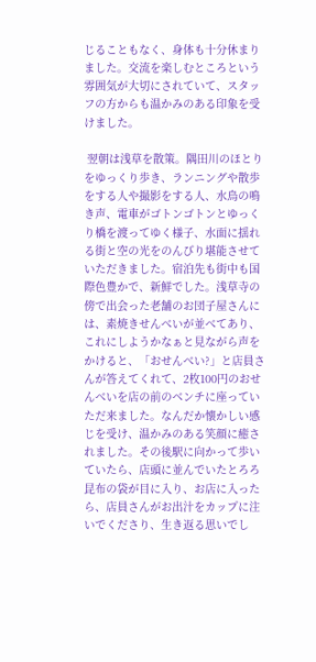じることもなく、身体も十分休まりました。交流を楽しむところという雰囲気が大切にされていて、スタッフの方からも温かみのある印象を受けました。

 翌朝は浅草を散策。隅田川のほとりをゆっくり歩き、ランニングや散歩をする人や撮影をする人、水鳥の鳴き声、電車がゴトンゴトンとゆっくり橋を渡ってゆく様子、水面に揺れる街と空の光をのんびり堪能させていただきました。宿泊先も街中も国際色豊かで、新鮮でした。浅草寺の傍で出会った老舗のお団子屋さんには、素焼きせんべいが並べてあり、これにしようかなぁと見ながら声をかけると、「おせんべい?」と店員さんが答えてくれて、2枚100円のおせんべいを店の前のベンチに座っていただ来ました。なんだか懐かしい感じを受け、温かみのある笑顔に癒されました。その後駅に向かって歩いていたら、店頭に並んでいたとろろ昆布の袋が目に入り、お店に入ったら、店員さんがお出汁をカップに注いでくださり、生き返る思いでし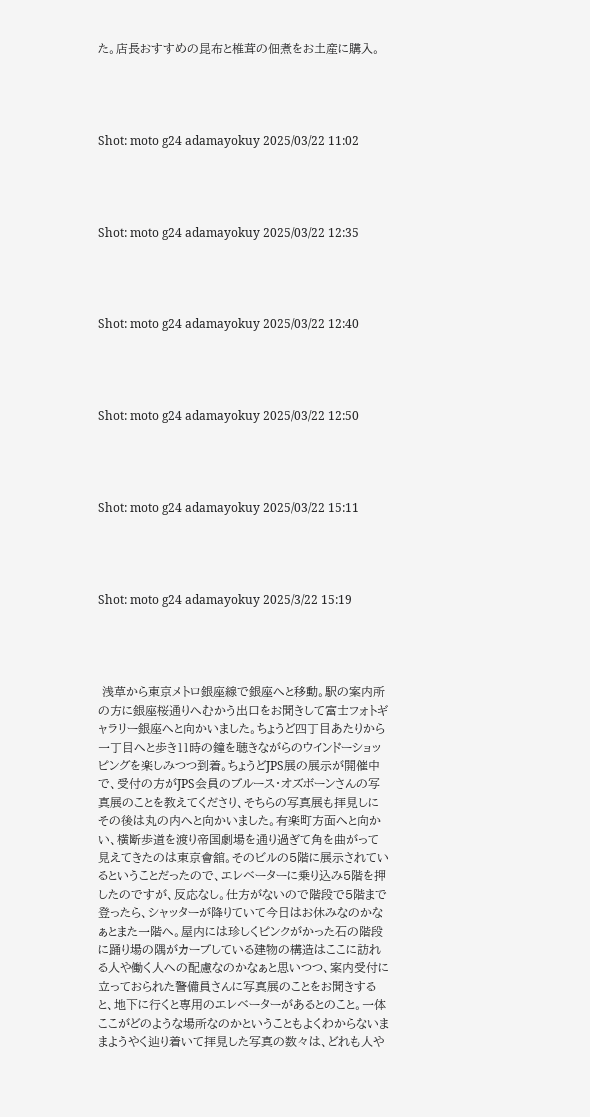た。店長おすすめの昆布と椎茸の佃煮をお土産に購入。




Shot: moto g24 adamayokuy 2025/03/22 11:02




Shot: moto g24 adamayokuy 2025/03/22 12:35




Shot: moto g24 adamayokuy 2025/03/22 12:40




Shot: moto g24 adamayokuy 2025/03/22 12:50




Shot: moto g24 adamayokuy 2025/03/22 15:11




Shot: moto g24 adamayokuy 2025/3/22 15:19




 浅草から東京メトロ銀座線で銀座へと移動。駅の案内所の方に銀座桜通りへむかう出口をお聞きして富士フォトギャラリー銀座へと向かいました。ちょうど四丁目あたりから一丁目へと歩き11時の鐘を聴きながらのウインドーショッピングを楽しみつつ到着。ちょうどJPS展の展示が開催中で、受付の方がJPS会員のブルース・オズボーンさんの写真展のことを教えてくださり、そちらの写真展も拝見しにその後は丸の内へと向かいました。有楽町方面へと向かい、横断歩道を渡り帝国劇場を通り過ぎて角を曲がって見えてきたのは東京會舘。そのビルの5階に展示されているということだったので、エレベーターに乗り込み5階を押したのですが、反応なし。仕方がないので階段で5階まで登ったら、シャッターが降りていて今日はお休みなのかなぁとまた一階へ。屋内には珍しくピンクがかった石の階段に踊り場の隅がカーブしている建物の構造はここに訪れる人や働く人への配慮なのかなぁと思いつつ、案内受付に立っておられた警備員さんに写真展のことをお聞きすると、地下に行くと専用のエレベーターがあるとのこと。一体ここがどのような場所なのかということもよくわからないままようやく辿り着いて拝見した写真の数々は、どれも人や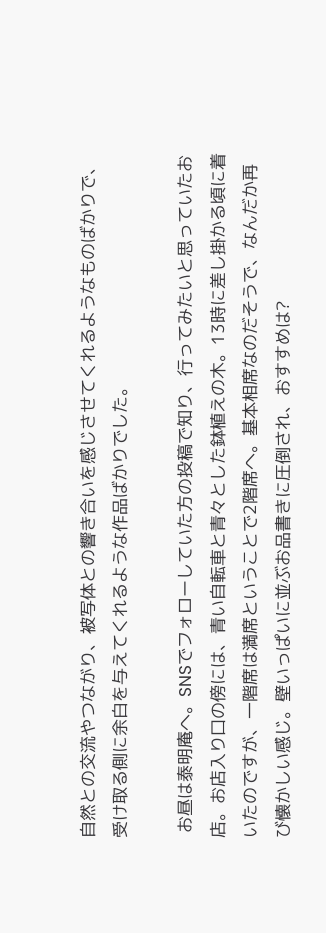自然との交流やつながり、被写体との響き合いを感じさせてくれるようなものばかりで、受け取る側に余白を与えてくれるような作品ばかりでした。

 お昼は泰明庵へ。SNSでフォローしていた方の投稿で知り、行ってみたいと思っていたお店。お店入り口の傍には、青い自転車と青々とした鉢植えの木。13時に差し掛かる頃に着いたのですが、一階席は満席ということで2階席へ。基本相席なのだそうで、なんだか再び懐かしい感じ。壁いっぱいに並ぶお品書きに圧倒され、おすすめは?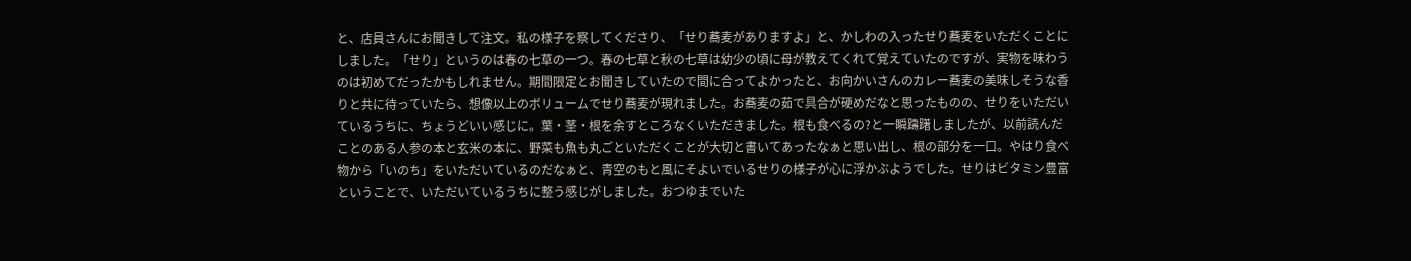と、店員さんにお聞きして注文。私の様子を察してくださり、「せり蕎麦がありますよ」と、かしわの入ったせり蕎麦をいただくことにしました。「せり」というのは春の七草の一つ。春の七草と秋の七草は幼少の頃に母が教えてくれて覚えていたのですが、実物を味わうのは初めてだったかもしれません。期間限定とお聞きしていたので間に合ってよかったと、お向かいさんのカレー蕎麦の美味しそうな香りと共に待っていたら、想像以上のボリュームでせり蕎麦が現れました。お蕎麦の茹で具合が硬めだなと思ったものの、せりをいただいているうちに、ちょうどいい感じに。葉・茎・根を余すところなくいただきました。根も食べるの?と一瞬躊躇しましたが、以前読んだことのある人参の本と玄米の本に、野菜も魚も丸ごといただくことが大切と書いてあったなぁと思い出し、根の部分を一口。やはり食べ物から「いのち」をいただいているのだなぁと、青空のもと風にそよいでいるせりの様子が心に浮かぶようでした。せりはビタミン豊富ということで、いただいているうちに整う感じがしました。おつゆまでいた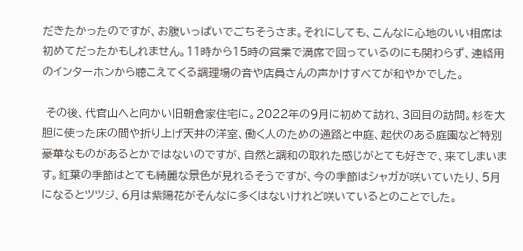だきたかったのですが、お腹いっぱいでごちそうさま。それにしても、こんなに心地のいい相席は初めてだったかもしれません。11時から15時の営業で満席で回っているのにも関わらず、連絡用のインターホンから聴こえてくる調理場の音や店員さんの声かけすべてが和やかでした。

 その後、代官山へと向かい旧朝倉家住宅に。2022年の9月に初めて訪れ、3回目の訪問。杉を大胆に使った床の間や折り上げ天井の洋室、働く人のための通路と中庭、起伏のある庭園など特別豪華なものがあるとかではないのですが、自然と調和の取れた感じがとても好きで、来てしまいます。紅葉の季節はとても綺麗な景色が見れるそうですが、今の季節はシャガが咲いていたり、5月になるとツツジ、6月は紫陽花がそんなに多くはないけれど咲いているとのことでした。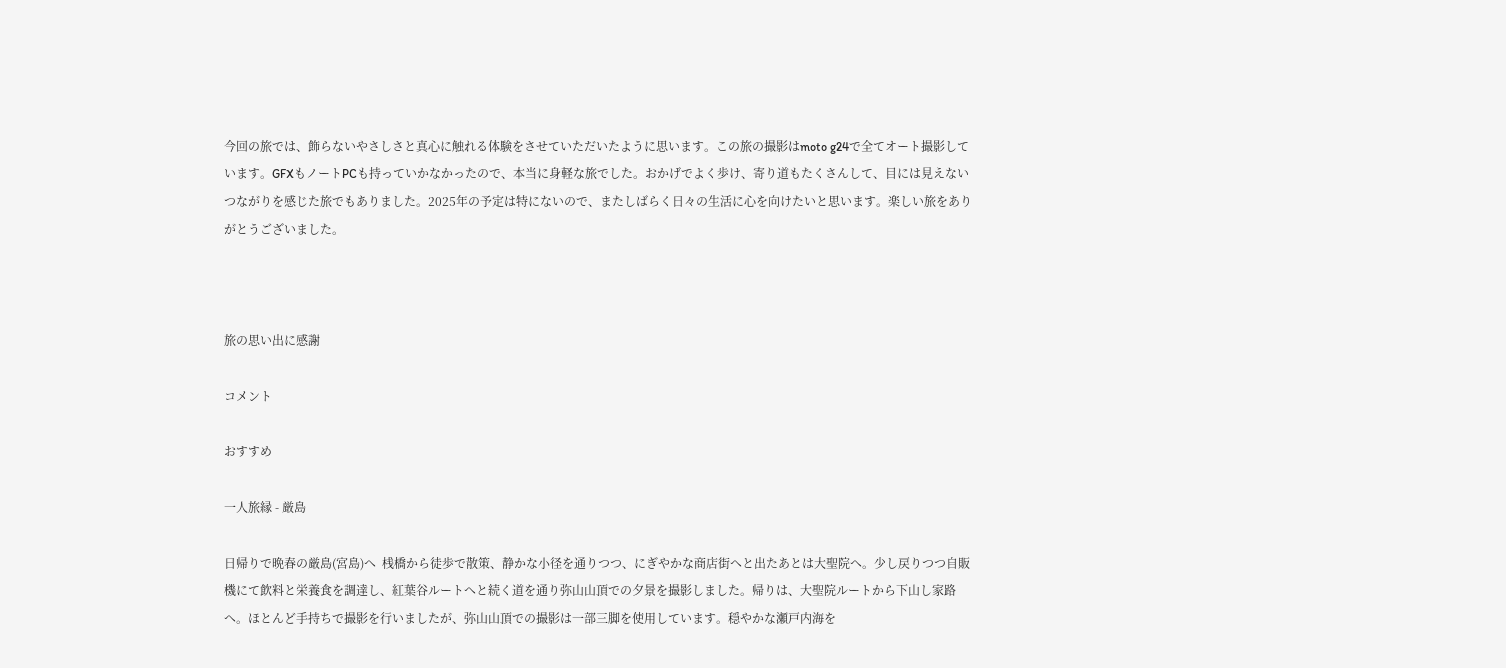今回の旅では、飾らないやさしさと真心に触れる体験をさせていただいたように思います。この旅の撮影はmoto g24で全てオート撮影しています。GFXもノートPCも持っていかなかったので、本当に身軽な旅でした。おかげでよく歩け、寄り道もたくさんして、目には見えないつながりを感じた旅でもありました。2025年の予定は特にないので、またしばらく日々の生活に心を向けたいと思います。楽しい旅をありがとうございました。



旅の思い出に感謝

コメント

おすすめ

一人旅縁 - 厳島

日帰りで晩春の厳島(宮島)へ  桟橋から徒歩で散策、静かな小径を通りつつ、にぎやかな商店街へと出たあとは大聖院へ。少し戻りつつ自販機にて飲料と栄養食を調達し、紅葉谷ルートへと続く道を通り弥山山頂での夕景を撮影しました。帰りは、大聖院ルートから下山し家路へ。ほとんど手持ちで撮影を行いましたが、弥山山頂での撮影は一部三脚を使用しています。穏やかな瀬戸内海を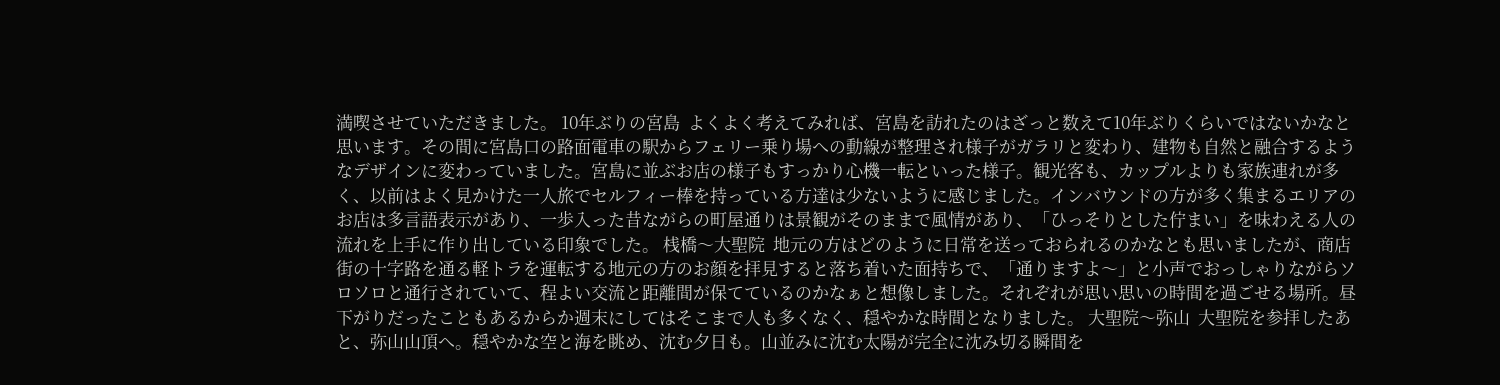満喫させていただきました。 10年ぶりの宮島  よくよく考えてみれば、宮島を訪れたのはざっと数えて10年ぶりくらいではないかなと思います。その間に宮島口の路面電車の駅からフェリー乗り場への動線が整理され様子がガラリと変わり、建物も自然と融合するようなデザインに変わっていました。宮島に並ぶお店の様子もすっかり心機一転といった様子。観光客も、カップルよりも家族連れが多く、以前はよく見かけた一人旅でセルフィー棒を持っている方達は少ないように感じました。インバウンドの方が多く集まるエリアのお店は多言語表示があり、一歩入った昔ながらの町屋通りは景観がそのままで風情があり、「ひっそりとした佇まい」を味わえる人の流れを上手に作り出している印象でした。 桟橋〜大聖院  地元の方はどのように日常を送っておられるのかなとも思いましたが、商店街の十字路を通る軽トラを運転する地元の方のお顔を拝見すると落ち着いた面持ちで、「通りますよ〜」と小声でおっしゃりながらソロソロと通行されていて、程よい交流と距離間が保てているのかなぁと想像しました。それぞれが思い思いの時間を過ごせる場所。昼下がりだったこともあるからか週末にしてはそこまで人も多くなく、穏やかな時間となりました。 大聖院〜弥山  大聖院を参拝したあと、弥山山頂へ。穏やかな空と海を眺め、沈む夕日も。山並みに沈む太陽が完全に沈み切る瞬間を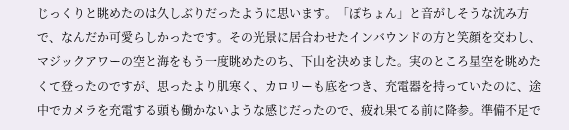じっくりと眺めたのは久しぶりだったように思います。「ぽちょん」と音がしそうな沈み方で、なんだか可愛らしかったです。その光景に居合わせたインバウンドの方と笑顔を交わし、マジックアワーの空と海をもう一度眺めたのち、下山を決めました。実のところ星空を眺めたくて登ったのですが、思ったより肌寒く、カロリーも底をつき、充電器を持っていたのに、途中でカメラを充電する頭も働かないような感じだったので、疲れ果てる前に降参。準備不足で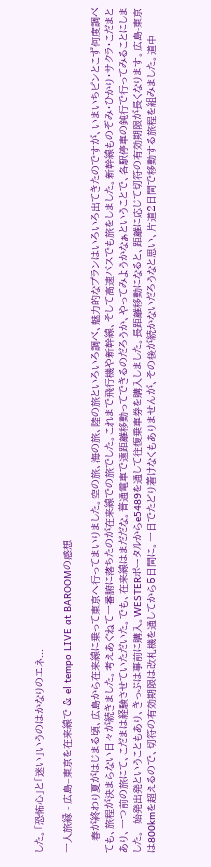した。「恐怖心」と「迷い」いうのはかなりのエネ...

一人旅縁 - 広島–東京を在来線で & el tempo LIVE at BAROOMの感想

    春が終わり夏がはじまる頃、広島から在来線に乗って東京へ行ってまいりました。空の旅、海の旅、陸の旅といろいろ調べ、魅力的なプランはいろいろ出てきたのですが、いまいちピンとこず何度調べても、旅程が決まらない日々が続きました。考えあぐねて一番腑に落ちたのが在来線での旅でした。これまで飛行機や新幹線、そして高速バスでも旅をしました。新幹線ものぞみ・ひかり・サクラ・こだまとあり、一つ前の旅にて、こだまは経験させていただいた。でも、在来線はまだだな。普通電車で遠距離移動ってできるのだろうか、やってみようかなぁということで、各駅停車の鈍行で行ってみることにしました。  始発出発ということもあり、きっぷは事前に購入。WESTERポータルからe5489を通して往復乗車券を購入しました。長距離移動になると、距離に応じて切符の有効期限が長くなります。広島-東京 は800kmを超えるので、切符の有効期限は改札機を通してから5日間に。一日でたどり着けなくもありませんが、その後が続かないだろうなと思い、片道2日間で移動する旅程を組みました。道中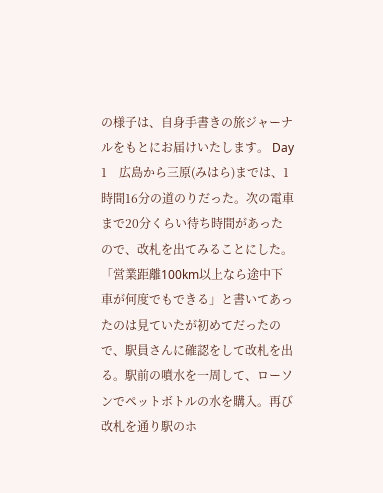の様子は、自身手書きの旅ジャーナルをもとにお届けいたします。 Day 1    広島から三原(みはら)までは、1時間16分の道のりだった。次の電車まで20分くらい待ち時間があったので、改札を出てみることにした。「営業距離100km以上なら途中下車が何度でもできる」と書いてあったのは見ていたが初めてだったので、駅員さんに確認をして改札を出る。駅前の噴水を一周して、ローソンでペットボトルの水を購入。再び改札を通り駅のホ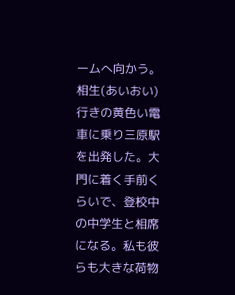ームへ向かう。相生(あいおい)行きの黄色い電車に乗り三原駅を出発した。大門に着く手前くらいで、登校中の中学生と相席になる。私も彼らも大きな荷物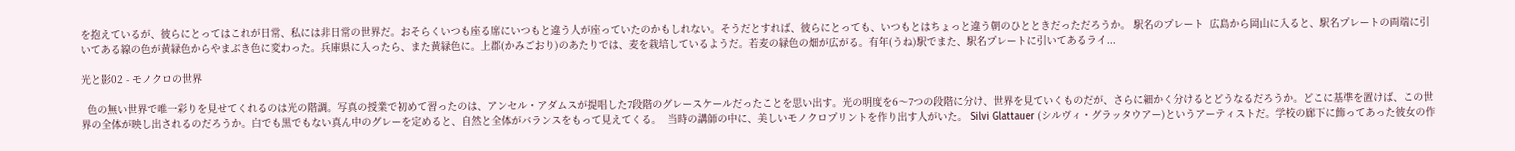を抱えているが、彼らにとってはこれが日常、私には非日常の世界だ。おそらくいつも座る席にいつもと違う人が座っていたのかもしれない。そうだとすれば、彼らにとっても、いつもとはちょっと違う朝のひとときだっただろうか。 駅名のプレート  広島から岡山に入ると、駅名プレートの両端に引いてある線の色が黄緑色からやまぶき色に変わった。兵庫県に入ったら、また黄緑色に。上郡(かみごおり)のあたりでは、麦を栽培しているようだ。若麦の緑色の畑が広がる。有年(うね)駅でまた、駅名プレートに引いてあるライ...

光と影02 - モノクロの世界

  色の無い世界で唯一彩りを見せてくれるのは光の階調。写真の授業で初めて習ったのは、アンセル・アダムスが提唱した7段階のグレースケールだったことを思い出す。光の明度を6〜7つの段階に分け、世界を見ていくものだが、さらに細かく分けるとどうなるだろうか。どこに基準を置けば、この世界の全体が映し出されるのだろうか。白でも黒でもない真ん中のグレーを定めると、自然と全体がバランスをもって見えてくる。  当時の講師の中に、美しいモノクロプリントを作り出す人がいた。 Silvi Glattauer (シルヴィ・グラッタウアー)というアーティストだ。学校の廊下に飾ってあった彼女の作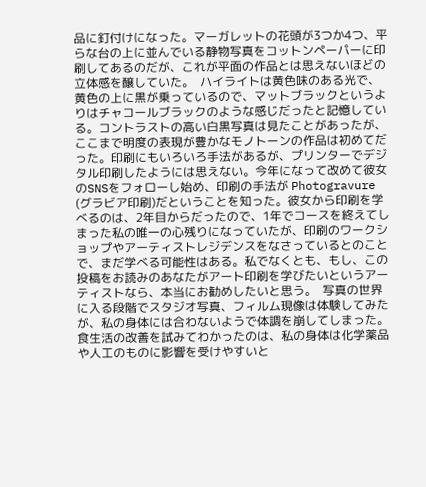品に釘付けになった。マーガレットの花頭が3つか4つ、平らな台の上に並んでいる静物写真をコットンペーパーに印刷してあるのだが、これが平面の作品とは思えないほどの立体感を醸していた。  ハイライトは黄色味のある光で、黄色の上に黒が乗っているので、マットブラックというよりはチャコールブラックのような感じだったと記憶している。コントラストの高い白黒写真は見たことがあったが、ここまで明度の表現が豊かなモノトーンの作品は初めてだった。印刷にもいろいろ手法があるが、プリンターでデジタル印刷したようには思えない。今年になって改めて彼女のSNSをフォローし始め、印刷の手法が Photogravure (グラビア印刷)だということを知った。彼女から印刷を学べるのは、2年目からだったので、1年でコースを終えてしまった私の唯一の心残りになっていたが、印刷のワークショップやアーティストレジデンスをなさっているとのことで、まだ学べる可能性はある。私でなくとも、もし、この投稿をお読みのあなたがアート印刷を学びたいというアーティストなら、本当にお勧めしたいと思う。  写真の世界に入る段階でスタジオ写真、フィルム現像は体験してみたが、私の身体には合わないようで体調を崩してしまった。食生活の改善を試みてわかったのは、私の身体は化学薬品や人工のものに影響を受けやすいと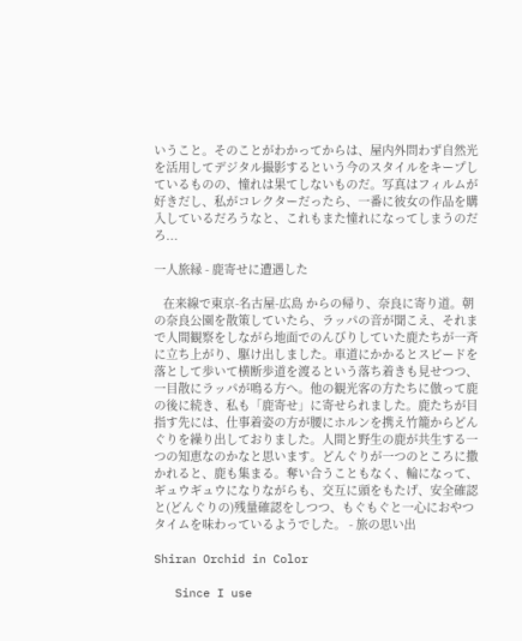いうこと。そのことがわかってからは、屋内外問わず自然光を活用してデジタル撮影するという今のスタイルをキープしているものの、憧れは果てしないものだ。写真はフィルムが好きだし、私がコレクターだったら、一番に彼女の作品を購入しているだろうなと、これもまた憧れになってしまうのだろ...

一人旅縁 - 鹿寄せに遭遇した

   在来線で東京-名古屋-広島 からの帰り、奈良に寄り道。朝の奈良公園を散策していたら、ラッパの音が聞こえ、それまで人間観察をしながら地面でのんびりしていた鹿たちが一斉に立ち上がり、駆け出しました。車道にかかるとスピードを落として歩いて横断歩道を渡るという落ち着きも見せつつ、一目散にラッパが鳴る方へ。他の観光客の方たちに倣って鹿の後に続き、私も「鹿寄せ」に寄せられました。鹿たちが目指す先には、仕事着姿の方が腰にホルンを携え竹籠からどんぐりを繰り出しておりました。人間と野生の鹿が共生する一つの知恵なのかなと思います。どんぐりが一つのところに撒かれると、鹿も集まる。奪い合うこともなく、輪になって、ギュウギュウになりながらも、交互に頭をもたげ、安全確認と(どんぐりの)残量確認をしつつ、もぐもぐと一心におやつタイムを味わっているようでした。 - 旅の思い出

Shiran Orchid in Color

   Since I use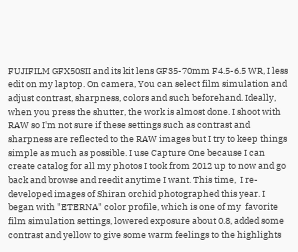FUJIFILM GFX50SII and its kit lens GF35-70mm F4.5-6.5 WR, I less edit on my laptop. On camera, You can select film simulation and adjust contrast, sharpness, colors and such beforehand. Ideally, when you press the shutter, the work is almost done. I shoot with RAW so I'm not sure if these settings such as contrast and sharpness are reflected to the RAW images but I try to keep things simple as much as possible. I use Capture One because I can create catalog for all my photos I took from 2012 up to now and go back and browse and reedit anytime I want. This time,  I re-developed images of Shiran orchid photographed this year. I began with "ETERNA" color profile, which is one of my  favorite film simulation settings, lowered exposure about 0.8, added some contrast and yellow to give some warm feelings to the highlights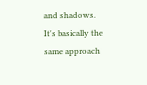and shadows. It's basically the same approach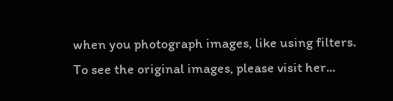when you photograph images, like using filters. To see the original images, please visit her...